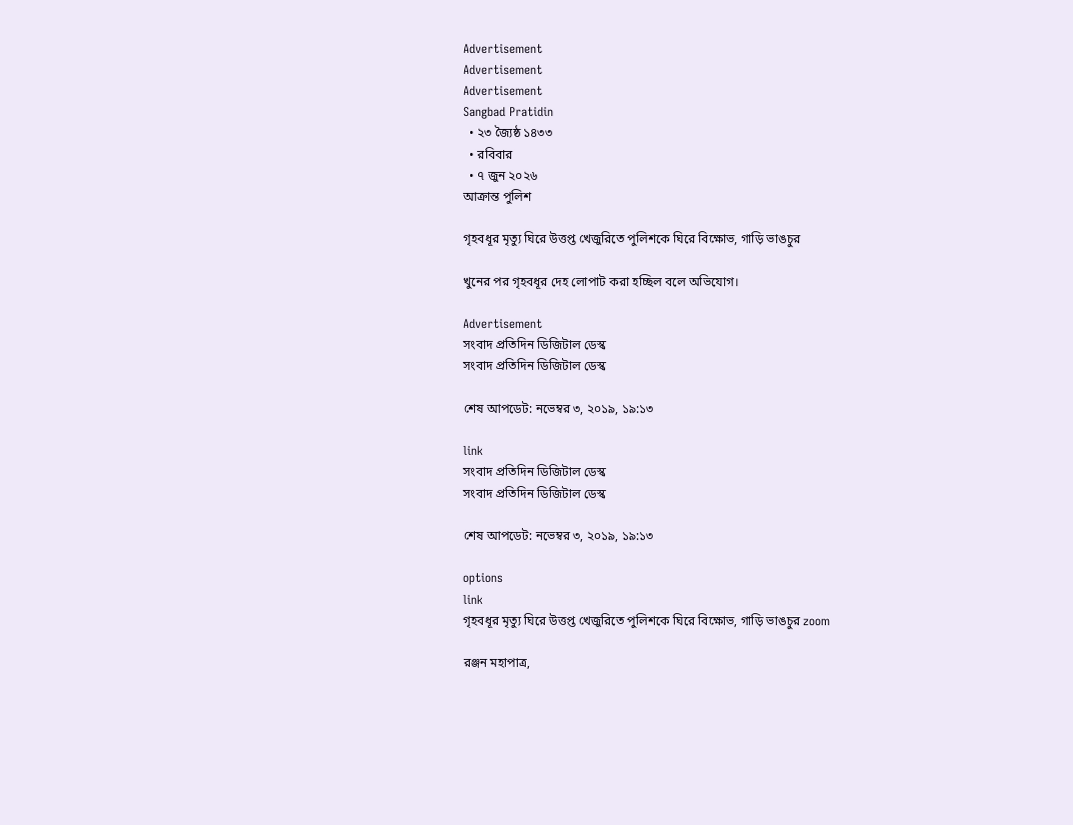Advertisement
Advertisement
Advertisement
Sangbad Pratidin
  • ২৩ জ্যৈষ্ঠ ১৪৩৩
  • রবিবার
  • ৭ জুন ২০২৬
আক্রান্ত পুলিশ

গৃহবধূর মৃত্যু ঘিরে উত্তপ্ত খেজুরিতে পুলিশকে ঘিরে বিক্ষোভ, গাড়ি ভাঙচুর

খুনের পর গৃহবধূর দেহ লোপাট করা হচ্ছিল বলে অভিযোগ।

Advertisement
সংবাদ প্রতিদিন ডিজিটাল ডেস্ক
সংবাদ প্রতিদিন ডিজিটাল ডেস্ক

শেষ আপডেট: নভেম্বর ৩, ২০১৯, ১৯:১৩

link
সংবাদ প্রতিদিন ডিজিটাল ডেস্ক
সংবাদ প্রতিদিন ডিজিটাল ডেস্ক

শেষ আপডেট: নভেম্বর ৩, ২০১৯, ১৯:১৩

options
link
গৃহবধূর মৃত্যু ঘিরে উত্তপ্ত খেজুরিতে পুলিশকে ঘিরে বিক্ষোভ, গাড়ি ভাঙচুর zoom

রঞ্জন মহাপাত্র,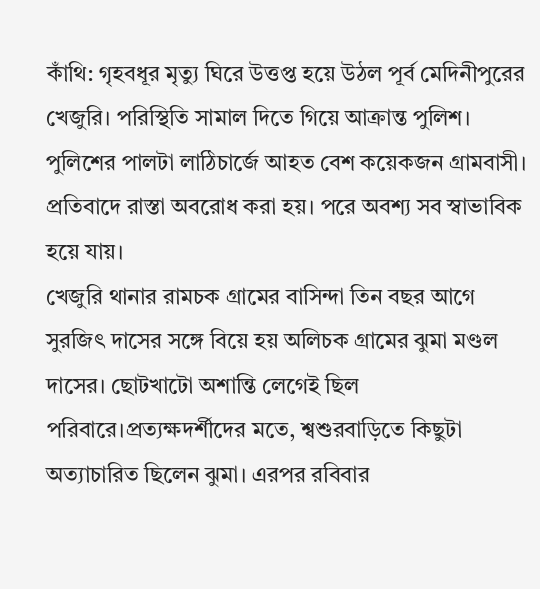কাঁথি: গৃহবধূর মৃত্যু ঘিরে উত্তপ্ত হয়ে উঠল পূর্ব মেদিনীপুরের খেজুরি। পরিস্থিতি সামাল দিতে গিয়ে আক্রান্ত পুলিশ। পুলিশের পালটা লাঠিচার্জে আহত বেশ কয়েকজন গ্রামবাসী। প্রতিবাদে রাস্তা অবরোধ করা হয়। পরে অবশ্য সব স্বাভাবিক হয়ে যায়।
খেজুরি থানার রামচক গ্রামের বাসিন্দা তিন বছর আগে সুরজিৎ দাসের সঙ্গে বিয়ে হয় অলিচক গ্রামের ঝুমা মণ্ডল দাসের। ছোটখাটো অশান্তি লেগেই ছিল পরিবারে।প্রত্যক্ষদর্শীদের মতে, শ্বশুরবাড়িতে কিছুটা অত্যাচারিত ছিলেন ঝুমা। এরপর রবিবার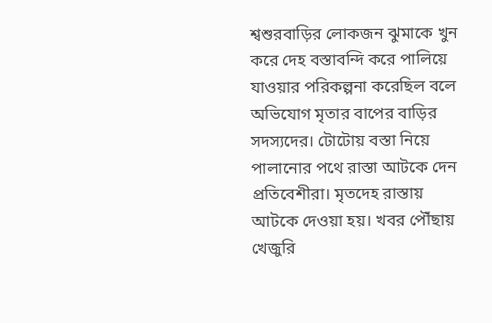শ্বশুরবাড়ির লোকজন ঝুমাকে খুন করে দেহ বস্তাবন্দি করে পালিয়ে যাওয়ার পরিকল্পনা করেছিল বলে অভিযোগ মৃতার বাপের বাড়ির সদস্যদের। টোটোয় বস্তা নিয়ে পালানোর পথে রাস্তা আটকে দেন প্রতিবেশীরা। মৃতদেহ রাস্তায় আটকে দেওয়া হয়। খবর পৌঁছায় খেজুরি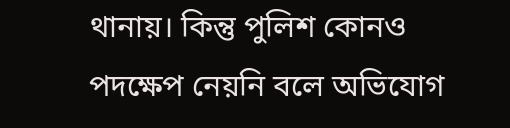থানায়। কিন্তু পুলিশ কোনও পদক্ষেপ নেয়নি বলে অভিযোগ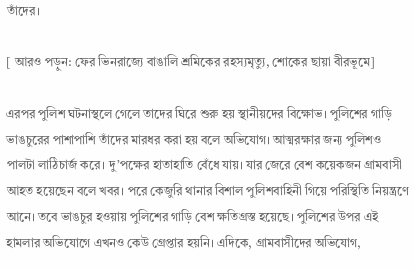তাঁদের।

[ আরও পড়ুন: ফের ভিনরাজ্যে বাঙালি শ্রমিকের রহস্যমৃত্যু, শোকের ছায়া বীরভূমে]

এরপর পুলিশ ঘটনাস্থলে গেলে তাদের ঘিরে শুরু হয় স্থানীয়দের বিক্ষোভ। পুলিশের গাড়ি ভাঙচুরের পাশাপাশি তাঁদের মারধর করা হয় বলে অভিযোগ। আত্মরক্ষার জন্য পুলিশও পালটা লাঠিচার্জ করে। দু’পক্ষের হাতাহাতি বেঁধে যায়। যার জেরে বেশ কয়েকজন গ্রামবাসী আহত হয়েছেন বলে খবর। পরে কেজুরি থানার বিশাল পুলিশবাহিনী গিয়ে পরিস্থিতি নিয়ন্ত্রণে আনে। তবে ভাঙচুর হওয়ায় পুলিশের গাড়ি বেশ ক্ষতিগ্রস্ত হয়েছে। পুলিশের উপর এই হামলার অভিযোগে এখনও কেউ গ্রেপ্তার হয়নি। এদিকে, গ্রামবাসীদের অভিযোগ,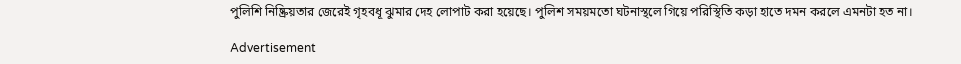পুলিশি নিষ্ক্রিয়তার জেরেই গৃহবধূ ঝুমার দেহ লোপাট করা হয়েছে। পুলিশ সময়মতো ঘটনাস্থলে গিয়ে পরিস্থিতি কড়া হাতে দমন করলে এমনটা হত না।

Advertisement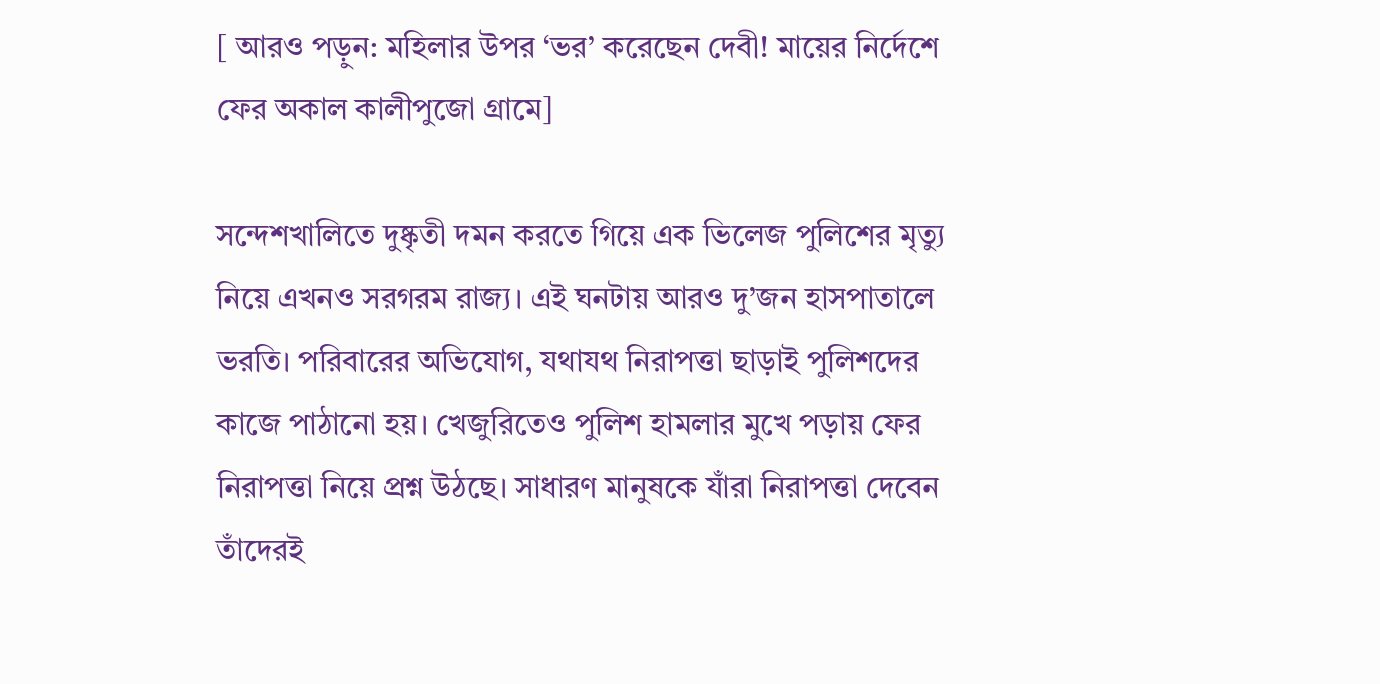[ আরও পড়ুন: মহিলার উপর ‘ভর’ করেছেন দেবী! মায়ের নির্দেশে ফের অকাল কালীপুজো গ্রামে]

সন্দেশখালিতে দুষ্কৃতী দমন করতে গিয়ে এক ভিলেজ পুলিশের মৃত্যু নিয়ে এখনও সরগরম রাজ্য। এই ঘনটায় আরও দু’জন হাসপাতালে ভরতি। পরিবারের অভিযোগ, যথাযথ নিরাপত্তা ছাড়াই পুলিশদের কাজে পাঠানো হয়। খেজুরিতেও পুলিশ হামলার মুখে পড়ায় ফের নিরাপত্তা নিয়ে প্রশ্ন উঠছে। সাধারণ মানুষকে যাঁরা নিরাপত্তা দেবেন তাঁদেরই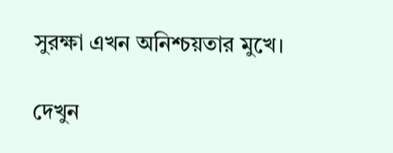সুরক্ষা এখন অনিশ্চয়তার মুখে।

দেখুন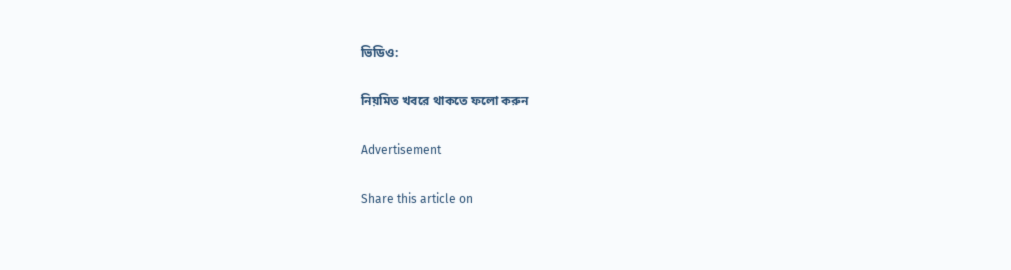ভিডিও:

নিয়মিত খবরে থাকতে ফলো করুন

Advertisement

Share this article on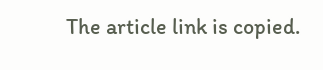The article link is copied.